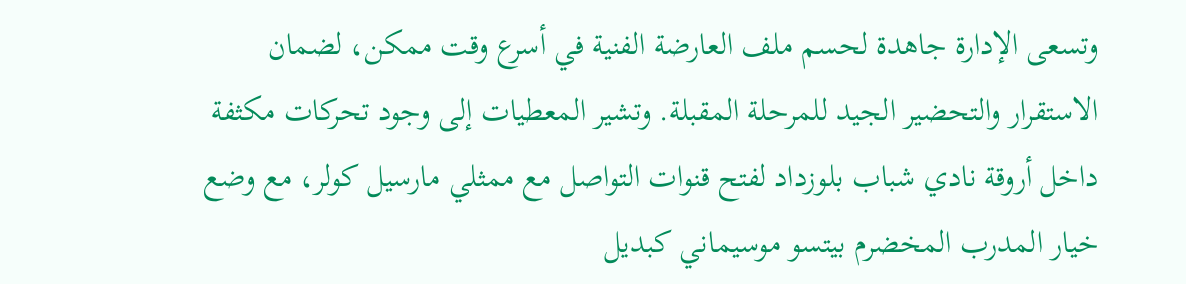وتسعى الإدارة جاهدة لحسم ملف العارضة الفنية في أسرع وقت ممكن، لضمان الاستقرار والتحضير الجيد للمرحلة المقبلة. وتشير المعطيات إلى وجود تحركات مكثفة داخل أروقة نادي شباب بلوزداد لفتح قنوات التواصل مع ممثلي مارسيل كولر، مع وضع خيار المدرب المخضرم بيتسو موسيماني كبديل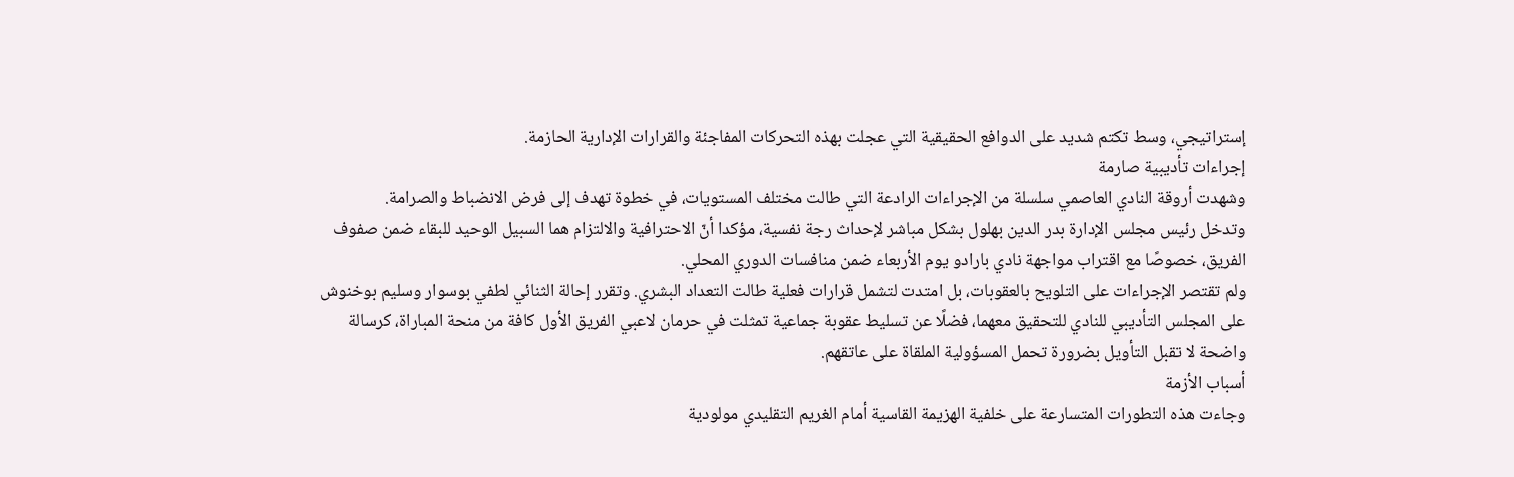إستراتيجي، وسط تكتم شديد على الدوافع الحقيقية التي عجلت بهذه التحركات المفاجئة والقرارات الإدارية الحازمة.
إجراءات تأديبية صارمة
وشهدت أروقة النادي العاصمي سلسلة من الإجراءات الرادعة التي طالت مختلف المستويات، في خطوة تهدف إلى فرض الانضباط والصرامة.
وتدخل رئيس مجلس الإدارة بدر الدين بهلول بشكل مباشر لإحداث رجة نفسية، مؤكدا أنّ الاحترافية والالتزام هما السبيل الوحيد للبقاء ضمن صفوف الفريق، خصوصًا مع اقتراب مواجهة نادي بارادو يوم الأربعاء ضمن منافسات الدوري المحلي.
ولم تقتصر الإجراءات على التلويح بالعقوبات، بل امتدت لتشمل قرارات فعلية طالت التعداد البشري. وتقرر إحالة الثنائي لطفي بوسوار وسليم بوخنوش على المجلس التأديبي للنادي للتحقيق معهما، فضلًا عن تسليط عقوبة جماعية تمثلت في حرمان لاعبي الفريق الأول كافة من منحة المباراة، كرسالة واضحة لا تقبل التأويل بضرورة تحمل المسؤولية الملقاة على عاتقهم.
أسباب الأزمة
وجاءت هذه التطورات المتسارعة على خلفية الهزيمة القاسية أمام الغريم التقليدي مولودية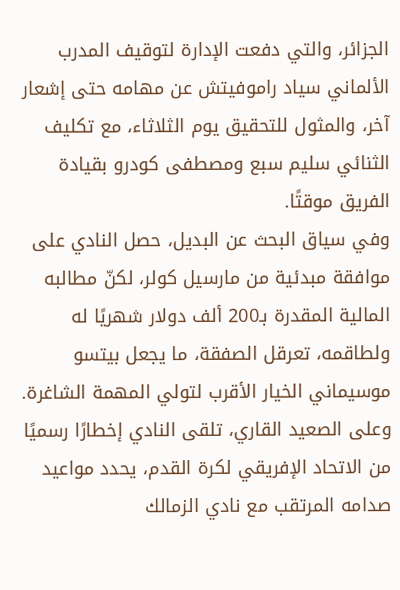الجزائر، والتي دفعت الإدارة لتوقيف المدرب الألماني سياد راموفيتش عن مهامه حتى إشعار آخر، والمثول للتحقيق يوم الثلاثاء، مع تكليف الثنائي سليم سبع ومصطفى كودرو بقيادة الفريق موقتًا.
وفي سياق البحث عن البديل، حصل النادي على موافقة مبدئية من مارسيل كولر، لكنّ مطالبه المالية المقدرة بـ200 ألف دولار شهريًا له ولطاقمه، تعرقل الصفقة، ما يجعل بيتسو موسيماني الخيار الأقرب لتولي المهمة الشاغرة.
وعلى الصعيد القاري، تلقى النادي إخطارًا رسميًا من الاتحاد الإفريقي لكرة القدم، يحدد مواعيد صدامه المرتقب مع نادي الزمالك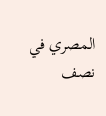المصري في نصف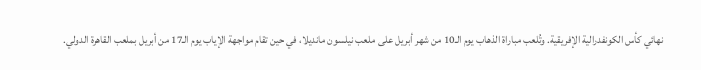نهائي كأس الكونفدرالية الإفريقية. وتُلعب مباراة الذهاب يوم الـ10 من شهر أبريل على ملعب نيلسون مانديلا، في حين تقام مواجهة الإياب يوم الـ17 من أبريل بملعب القاهرة الدولي.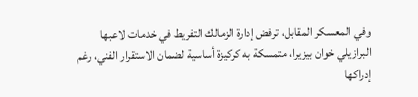وفي المعسكر المقابل، ترفض إدارة الزمالك التفريط في خدمات لاعبها البرازيلي خوان بيزيرا، متمسكة به كركيزة أساسية لضمان الاستقرار الفني، رغم إدراكها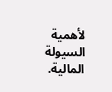لأهمية السيولة المالية.